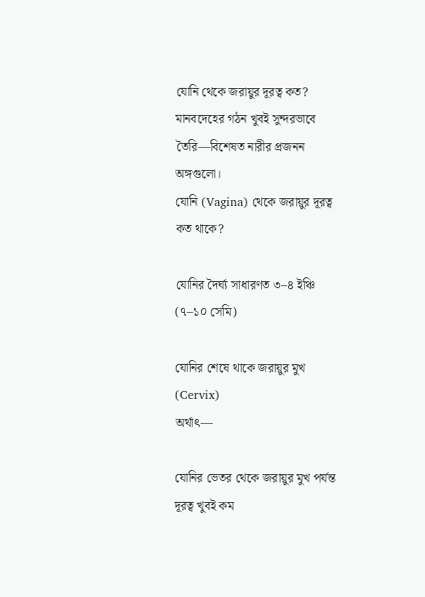যোনি থেকে জরায়ুর দূরত্ব কত?
মানবদেহের গঠন খুবই সুন্দরভাবে তৈরি—বিশেষত নারীর প্রজনন অঙ্গগুলো।
যোনি (Vagina) থেকে জরায়ুর দূরত্ব কত থাকে?

যোনির দৈর্ঘ্য সাধারণত ৩–৪ ইঞ্চি (৭–১০ সেমি)

যোনির শেষে থাকে জরায়ুর মুখ (Cervix)
অর্থাৎ—

যোনির ভেতর থেকে জরায়ুর মুখ পর্যন্ত দূরত্ব খুবই কম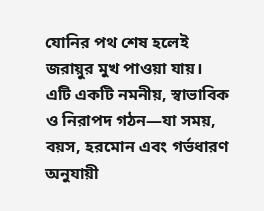যোনির পথ শেষ হলেই জরায়ুর মুখ পাওয়া যায়।
এটি একটি নমনীয়, স্বাভাবিক ও নিরাপদ গঠন—যা সময়, বয়স, হরমোন এবং গর্ভধারণ অনুযায়ী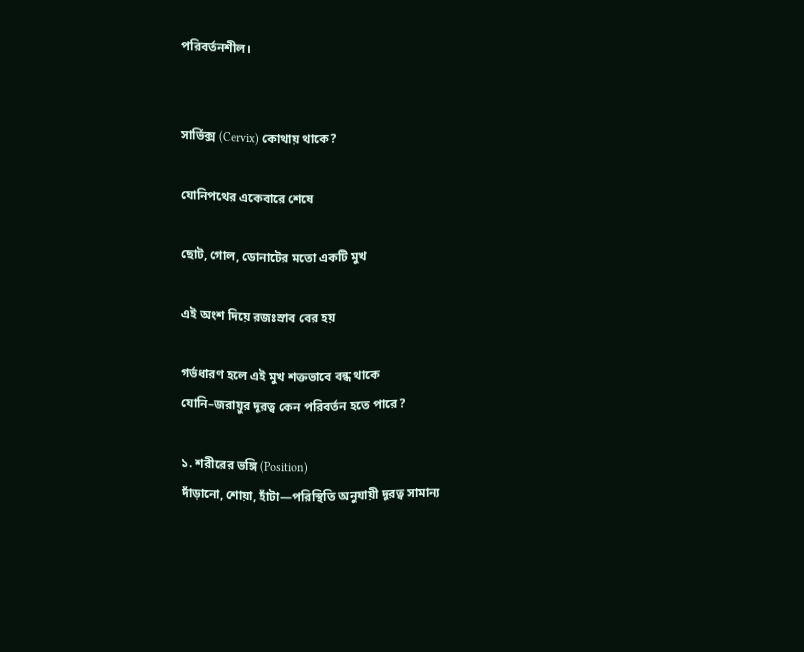পরিবর্তনশীল।


সার্ভিক্স (Cervix) কোথায় থাকে?

যোনিপথের একেবারে শেষে

ছোট, গোল, ডোনাটের মতো একটি মুখ

এই অংশ দিয়ে রজঃস্রাব বের হয়

গর্ভধারণ হলে এই মুখ শক্তভাবে বন্ধ থাকে
যোনি–জরায়ুর দূরত্ব কেন পরিবর্তন হতে পারে?

১. শরীরের ভঙ্গি (Position)
দাঁড়ানো, শোয়া, হাঁটা—পরিস্থিতি অনুযায়ী দূরত্ব সামান্য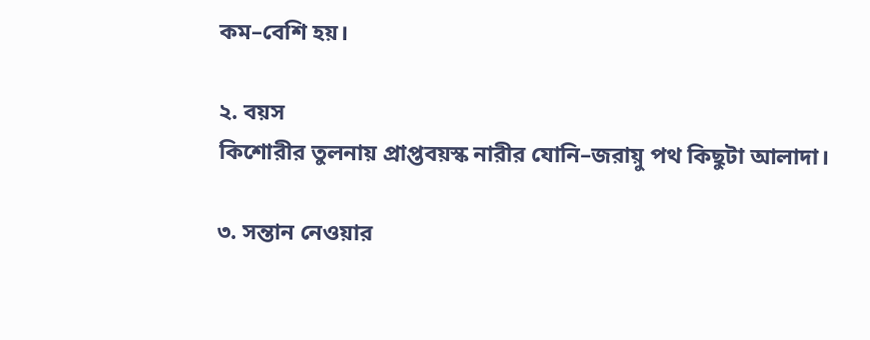কম–বেশি হয়।

২. বয়স
কিশোরীর তুলনায় প্রাপ্তবয়স্ক নারীর যোনি–জরায়ু পথ কিছুটা আলাদা।

৩. সন্তান নেওয়ার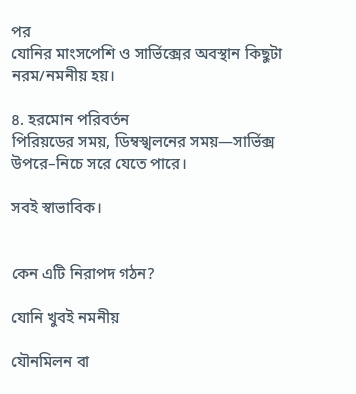পর
যোনির মাংসপেশি ও সার্ভিক্সের অবস্থান কিছুটা নরম/নমনীয় হয়।

৪. হরমোন পরিবর্তন
পিরিয়ডের সময়, ডিম্বস্খলনের সময়—সার্ভিক্স উপরে–নিচে সরে যেতে পারে।

সবই স্বাভাবিক।


কেন এটি নিরাপদ গঠন?

যোনি খুবই নমনীয়

যৌনমিলন বা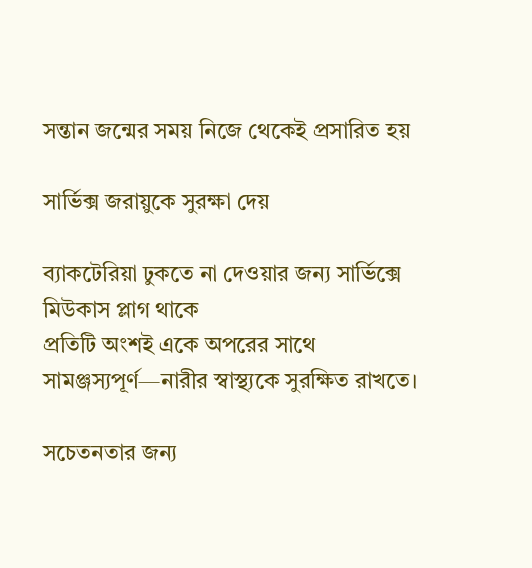সন্তান জন্মের সময় নিজে থেকেই প্রসারিত হয়

সার্ভিক্স জরায়ুকে সুরক্ষা দেয়

ব্যাকটেরিয়া ঢুকতে না দেওয়ার জন্য সার্ভিক্সে মিউকাস প্লাগ থাকে
প্রতিটি অংশই একে অপরের সাথে সামঞ্জস্যপূর্ণ—নারীর স্বাস্থ্যকে সুরক্ষিত রাখতে।

সচেতনতার জন্য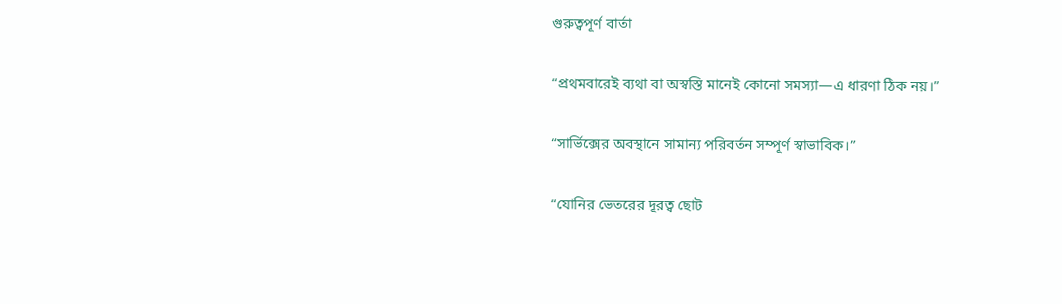গুরুত্বপূর্ণ বার্তা

“প্রথমবারেই ব্যথা বা অস্বস্তি মানেই কোনো সমস্যা—এ ধারণা ঠিক নয়।”

“সার্ভিক্সের অবস্থানে সামান্য পরিবর্তন সম্পূর্ণ স্বাভাবিক।”

“যোনির ভেতরের দূরত্ব ছোট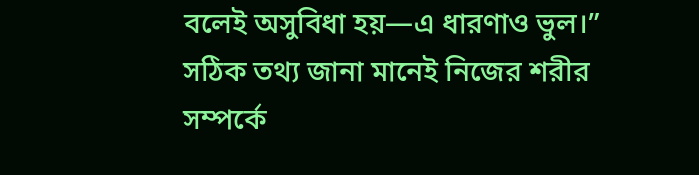বলেই অসুবিধা হয়—এ ধারণাও ভুল।”
সঠিক তথ্য জানা মানেই নিজের শরীর সম্পর্কে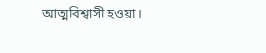আত্মবিশ্বাসী হওয়া।